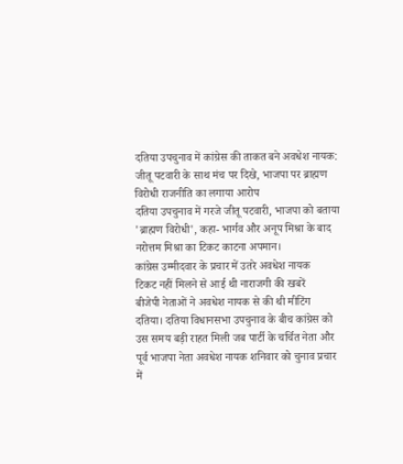दतिया उपचुनाव में कांग्रेस की ताकत बने अवधेश नायक: जीतू पटवारी के साथ मंच पर दिखे, भाजपा पर ब्राह्मण विरोधी राजनीति का लगाया आरोप
दतिया उपचुनाव में गरजे जीतू पटवारी, भाजपा को बताया 'ब्राह्मण विरोधी', कहा- भार्गव और अनूप मिश्रा के बाद नरोत्तम मिश्रा का टिकट काटना अपमान।
कांग्रेस उम्मीदवार के प्रचार में उतरे अवधेश नायक
टिकट नहीं मिलने से आई थी नाराजगी की खबरें
बीजेपी नेताओं ने अवधेश नायक से की थी मीटिंग
दतिया। दतिया विधानसभा उपचुनाव के बीच कांग्रेस को उस समय बड़ी राहत मिली जब पार्टी के चर्चित नेता और पूर्व भाजपा नेता अवधेश नायक शनिवार को चुनाव प्रचार में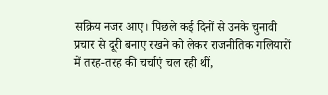सक्रिय नजर आए। पिछले कई दिनों से उनके चुनावी प्रचार से दूरी बनाए रखने को लेकर राजनीतिक गलियारों में तरह-तरह की चर्चाएं चल रही थीं,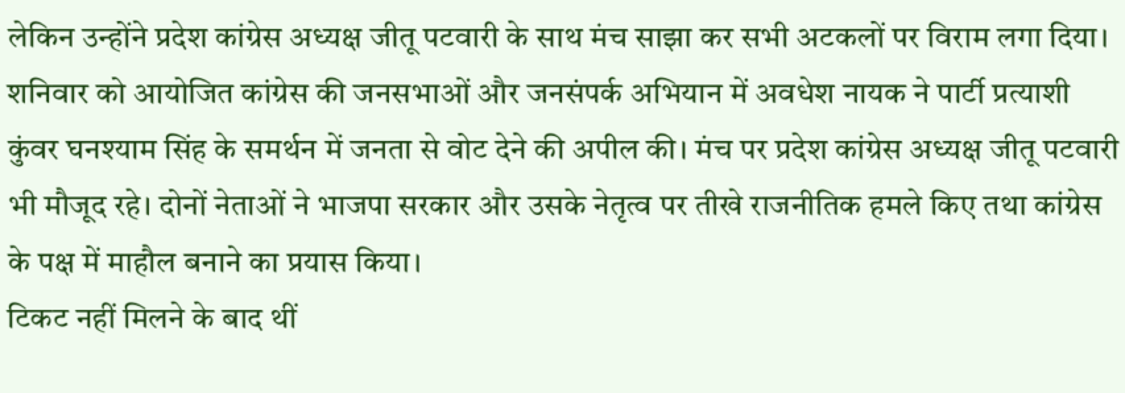लेकिन उन्होंने प्रदेश कांग्रेस अध्यक्ष जीतू पटवारी के साथ मंच साझा कर सभी अटकलों पर विराम लगा दिया।
शनिवार को आयोजित कांग्रेस की जनसभाओं और जनसंपर्क अभियान में अवधेश नायक ने पार्टी प्रत्याशी कुंवर घनश्याम सिंह के समर्थन में जनता से वोट देने की अपील की। मंच पर प्रदेश कांग्रेस अध्यक्ष जीतू पटवारी भी मौजूद रहे। दोनों नेताओं ने भाजपा सरकार और उसके नेतृत्व पर तीखे राजनीतिक हमले किए तथा कांग्रेस के पक्ष में माहौल बनाने का प्रयास किया।
टिकट नहीं मिलने के बाद थीं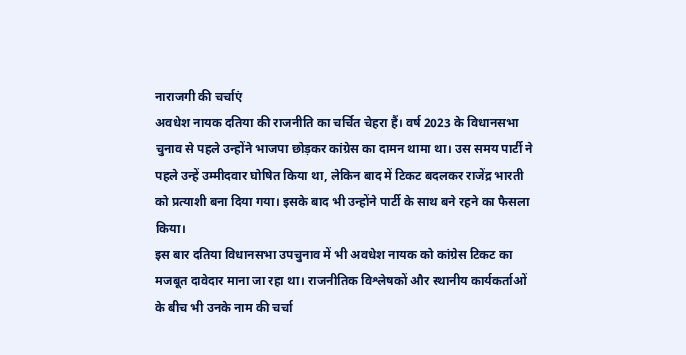नाराजगी की चर्चाएं
अवधेश नायक दतिया की राजनीति का चर्चित चेहरा हैं। वर्ष 2023 के विधानसभा चुनाव से पहले उन्होंने भाजपा छोड़कर कांग्रेस का दामन थामा था। उस समय पार्टी ने पहले उन्हें उम्मीदवार घोषित किया था, लेकिन बाद में टिकट बदलकर राजेंद्र भारती को प्रत्याशी बना दिया गया। इसके बाद भी उन्होंने पार्टी के साथ बने रहने का फैसला किया।
इस बार दतिया विधानसभा उपचुनाव में भी अवधेश नायक को कांग्रेस टिकट का मजबूत दावेदार माना जा रहा था। राजनीतिक विश्लेषकों और स्थानीय कार्यकर्ताओं के बीच भी उनके नाम की चर्चा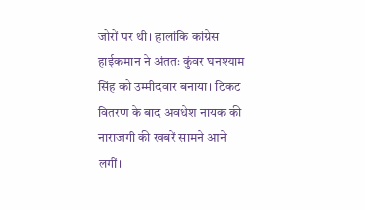जोरों पर थी। हालांकि कांग्रेस हाईकमान ने अंततः कुंवर घनश्याम सिंह को उम्मीदवार बनाया। टिकट वितरण के बाद अवधेश नायक की नाराजगी की खबरें सामने आने लगीं।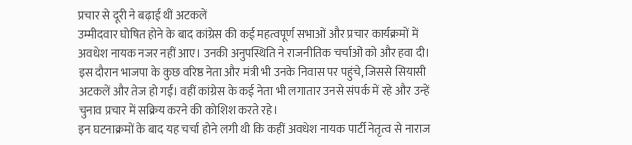प्रचार से दूरी ने बढ़ाई थीं अटकलें
उम्मीदवार घोषित होने के बाद कांग्रेस की कई महत्वपूर्ण सभाओं और प्रचार कार्यक्रमों में अवधेश नायक नजर नहीं आए। उनकी अनुपस्थिति ने राजनीतिक चर्चाओं को और हवा दी। इस दौरान भाजपा के कुछ वरिष्ठ नेता और मंत्री भी उनके निवास पर पहुंचे, जिससे सियासी अटकलें और तेज हो गईं। वहीं कांग्रेस के कई नेता भी लगातार उनसे संपर्क में रहे और उन्हें चुनाव प्रचार में सक्रिय करने की कोशिश करते रहे।
इन घटनाक्रमों के बाद यह चर्चा होने लगी थी कि कहीं अवधेश नायक पार्टी नेतृत्व से नाराज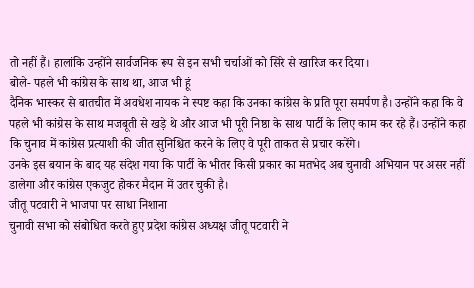तो नहीं हैं। हालांकि उन्होंने सार्वजनिक रूप से इन सभी चर्चाओं को सिरे से खारिज कर दिया।
बोले- पहले भी कांग्रेस के साथ था, आज भी हूं
दैनिक भास्कर से बातचीत में अवधेश नायक ने स्पष्ट कहा कि उनका कांग्रेस के प्रति पूरा समर्पण है। उन्होंने कहा कि वे पहले भी कांग्रेस के साथ मजबूती से खड़े थे और आज भी पूरी निष्ठा के साथ पार्टी के लिए काम कर रहे हैं। उन्होंने कहा कि चुनाव में कांग्रेस प्रत्याशी की जीत सुनिश्चित करने के लिए वे पूरी ताकत से प्रचार करेंगे।
उनके इस बयान के बाद यह संदेश गया कि पार्टी के भीतर किसी प्रकार का मतभेद अब चुनावी अभियान पर असर नहीं डालेगा और कांग्रेस एकजुट होकर मैदान में उतर चुकी है।
जीतू पटवारी ने भाजपा पर साधा निशाना
चुनावी सभा को संबोधित करते हुए प्रदेश कांग्रेस अध्यक्ष जीतू पटवारी ने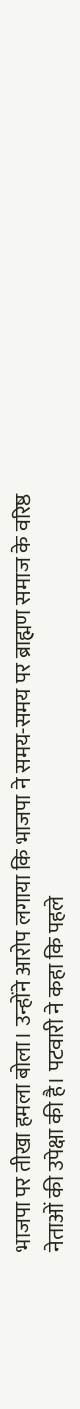भाजपा पर तीखा हमला बोला। उन्होंने आरोप लगाया कि भाजपा ने समय-समय पर ब्राह्मण समाज के वरिष्ठ नेताओं की उपेक्षा की है। पटवारी ने कहा कि पहले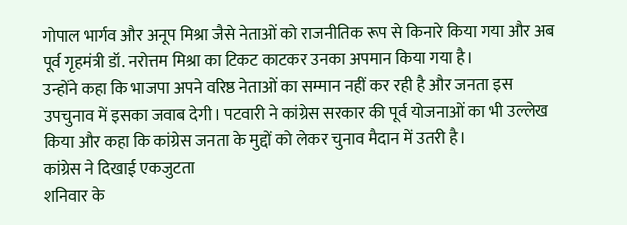गोपाल भार्गव और अनूप मिश्रा जैसे नेताओं को राजनीतिक रूप से किनारे किया गया और अब पूर्व गृहमंत्री डॉ. नरोत्तम मिश्रा का टिकट काटकर उनका अपमान किया गया है।
उन्होंने कहा कि भाजपा अपने वरिष्ठ नेताओं का सम्मान नहीं कर रही है और जनता इस उपचुनाव में इसका जवाब देगी। पटवारी ने कांग्रेस सरकार की पूर्व योजनाओं का भी उल्लेख किया और कहा कि कांग्रेस जनता के मुद्दों को लेकर चुनाव मैदान में उतरी है।
कांग्रेस ने दिखाई एकजुटता
शनिवार के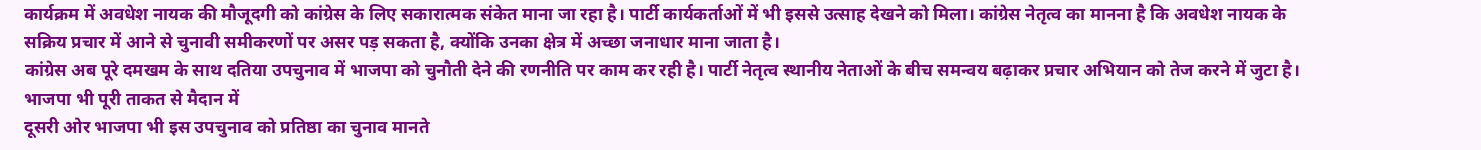कार्यक्रम में अवधेश नायक की मौजूदगी को कांग्रेस के लिए सकारात्मक संकेत माना जा रहा है। पार्टी कार्यकर्ताओं में भी इससे उत्साह देखने को मिला। कांग्रेस नेतृत्व का मानना है कि अवधेश नायक के सक्रिय प्रचार में आने से चुनावी समीकरणों पर असर पड़ सकता है, क्योंकि उनका क्षेत्र में अच्छा जनाधार माना जाता है।
कांग्रेस अब पूरे दमखम के साथ दतिया उपचुनाव में भाजपा को चुनौती देने की रणनीति पर काम कर रही है। पार्टी नेतृत्व स्थानीय नेताओं के बीच समन्वय बढ़ाकर प्रचार अभियान को तेज करने में जुटा है।
भाजपा भी पूरी ताकत से मैदान में
दूसरी ओर भाजपा भी इस उपचुनाव को प्रतिष्ठा का चुनाव मानते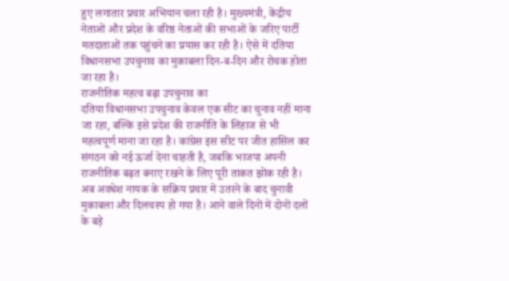हुए लगातार प्रचार अभियान चला रही है। मुख्यमंत्री, केंद्रीय नेताओं और प्रदेश के वरिष्ठ नेताओं की सभाओं के जरिए पार्टी मतदाताओं तक पहुंचने का प्रयास कर रही है। ऐसे में दतिया विधानसभा उपचुनाव का मुकाबला दिन-ब-दिन और रोचक होता जा रहा है।
राजनीतिक महत्व बढ़ा उपचुनाव का
दतिया विधानसभा उपचुनाव केवल एक सीट का चुनाव नहीं माना जा रहा, बल्कि इसे प्रदेश की राजनीति के लिहाज से भी महत्वपूर्ण माना जा रहा है। कांग्रेस इस सीट पर जीत हासिल कर संगठन को नई ऊर्जा देना चाहती है, जबकि भाजपा अपनी राजनीतिक बढ़त बनाए रखने के लिए पूरी ताकत झोंक रही है।
अब अवधेश नायक के सक्रिय प्रचार में उतरने के बाद चुनावी मुकाबला और दिलचस्प हो गया है। आने वाले दिनों में दोनों दलों के बड़े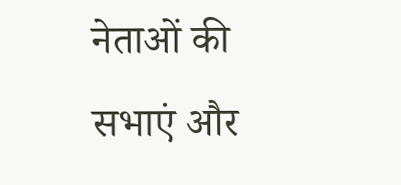नेताओं की सभाएं और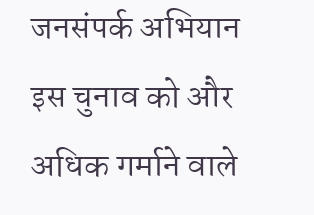जनसंपर्क अभियान इस चुनाव को और अधिक गर्माने वाले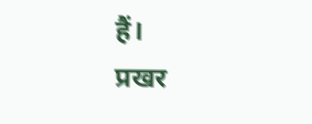हैं।
प्रखर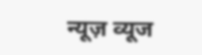न्यूज़ व्यूज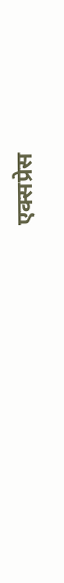एक्सप्रेस